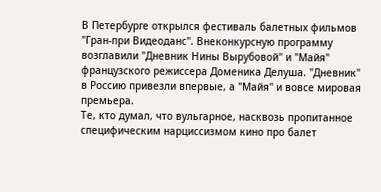В Петербурге открылся фестиваль балетных фильмов "Гран-при Видеоданс". Внеконкурсную программу возглавили "Дневник Нины Вырубовой" и "Майя" французского режиссера Доменика Делуша. "Дневник" в Россию привезли впервые, а "Майя" и вовсе мировая премьера.
Те, кто думал, что вульгарное, насквозь пропитанное специфическим нарциссизмом кино про балет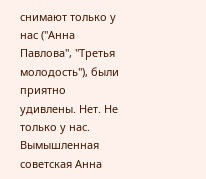снимают только у нас ("Анна Павлова", "Третья молодость"), были приятно удивлены. Нет. Не только у нас. Вымышленная советская Анна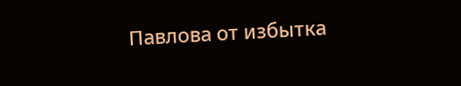Павлова от избытка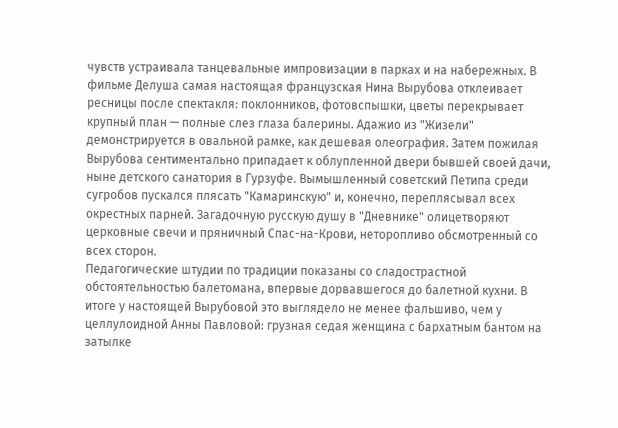чувств устраивала танцевальные импровизации в парках и на набережных. В фильме Делуша самая настоящая французская Нина Вырубова отклеивает ресницы после спектакля: поклонников, фотовспышки, цветы перекрывает крупный план — полные слез глаза балерины. Адажио из "Жизели" демонстрируется в овальной рамке, как дешевая олеография. Затем пожилая Вырубова сентиментально припадает к облупленной двери бывшей своей дачи, ныне детского санатория в Гурзуфе. Вымышленный советский Петипа среди сугробов пускался плясать "Камаринскую" и, конечно, переплясывал всех окрестных парней. Загадочную русскую душу в "Дневнике" олицетворяют церковные свечи и пряничный Спас-на-Крови, неторопливо обсмотренный со всех сторон.
Педагогические штудии по традиции показаны со сладострастной обстоятельностью балетомана, впервые дорвавшегося до балетной кухни. В итоге у настоящей Вырубовой это выглядело не менее фальшиво, чем у целлулоидной Анны Павловой: грузная седая женщина с бархатным бантом на затылке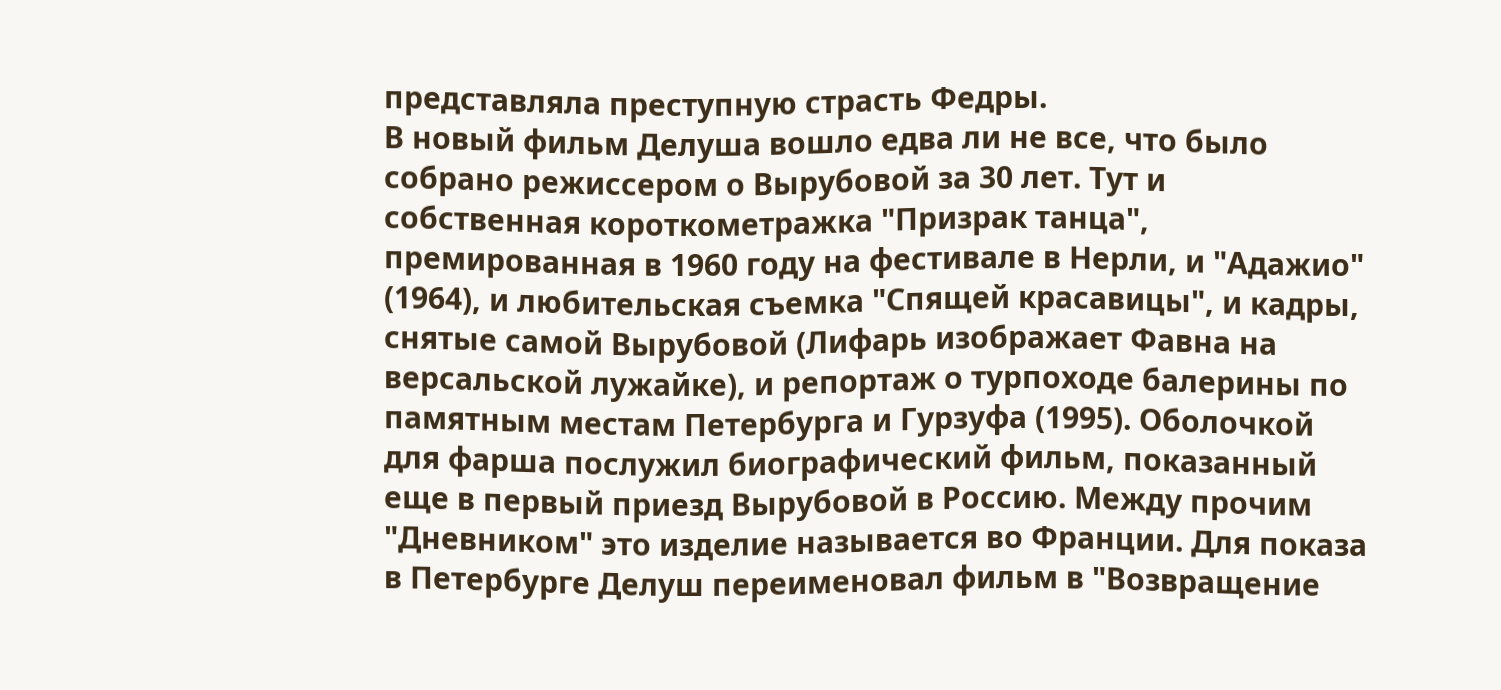представляла преступную страсть Федры.
В новый фильм Делуша вошло едва ли не все, что было собрано режиссером о Вырубовой за 30 лет. Тут и собственная короткометражка "Призрак танца", премированная в 1960 году на фестивале в Нерли, и "Адажио" (1964), и любительская съемка "Спящей красавицы", и кадры, снятые самой Вырубовой (Лифарь изображает Фавна на версальской лужайке), и репортаж о турпоходе балерины по памятным местам Петербурга и Гурзуфа (1995). Оболочкой для фарша послужил биографический фильм, показанный еще в первый приезд Вырубовой в Россию. Между прочим "Дневником" это изделие называется во Франции. Для показа в Петербурге Делуш переименовал фильм в "Возвращение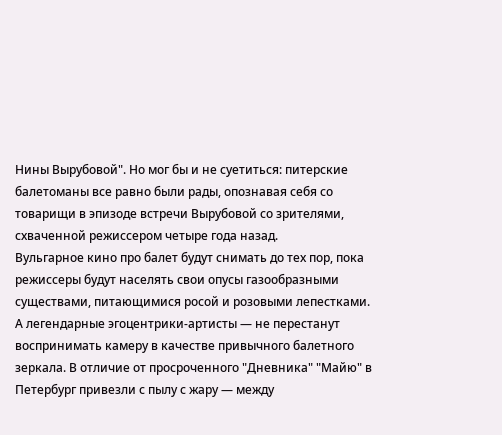Нины Вырубовой". Но мог бы и не суетиться: питерские балетоманы все равно были рады, опознавая себя со товарищи в эпизоде встречи Вырубовой со зрителями, схваченной режиссером четыре года назад.
Вульгарное кино про балет будут снимать до тех пор, пока режиссеры будут населять свои опусы газообразными существами, питающимися росой и розовыми лепестками. А легендарные эгоцентрики-артисты — не перестанут воспринимать камеру в качестве привычного балетного зеркала. В отличие от просроченного "Дневника" "Майю" в Петербург привезли с пылу с жару — между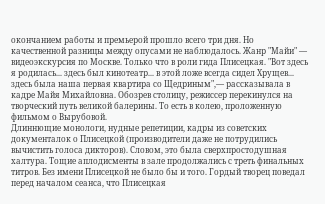окончанием работы и премьерой прошло всего три дня. Но качественной разницы между опусами не наблюдалось. Жанр "Майи" — видеоэкскурсия по Москве. Только что в роли гида Плисецкая. "Вот здесь я родилась... здесь был кинотеатр... в этой ложе всегда сидел Хрущев... здесь была наша первая квартира со Щедриным",— рассказывала в кадре Майя Михайловна. Обозрев столицу, режиссер перекинулся на творческий путь великой балерины. То есть в колею, проложенную фильмом о Вырубовой.
Длиннющие монологи, нудные репетиции, кадры из советских документалок о Плисецкой (производители даже не потрудились вычистить голоса дикторов). Словом, это была сверхпростодушная халтура. Тощие аплодисменты в зале продолжались с треть финальных титров. Без имени Плисецкой не было бы и того. Гордый творец поведал перед началом сеанса, что Плисецкая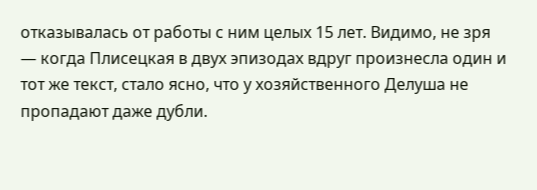отказывалась от работы с ним целых 15 лет. Видимо, не зря — когда Плисецкая в двух эпизодах вдруг произнесла один и тот же текст, стало ясно, что у хозяйственного Делуша не пропадают даже дубли.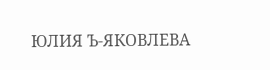ЮЛИЯ Ъ-ЯКОВЛЕВА